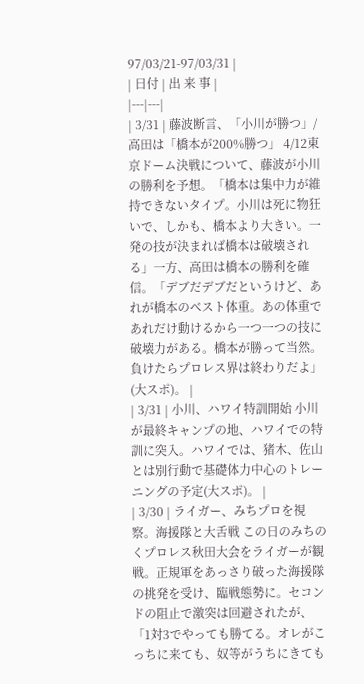97/03/21-97/03/31 |
| 日付 | 出 来 事 |
|---|---|
| 3/31 | 藤波断言、「小川が勝つ」/高田は「橋本が200%勝つ」 4/12東京ドーム決戦について、藤波が小川の勝利を予想。「橋本は集中力が維持できないタイプ。小川は死に物狂いで、しかも、橋本より大きい。一発の技が決まれば橋本は破壊される」一方、高田は橋本の勝利を確信。「デブだデブだというけど、あれが橋本のベスト体重。あの体重であれだけ動けるから一つ一つの技に破壊力がある。橋本が勝って当然。負けたらプロレス界は終わりだよ」(大スポ)。 |
| 3/31 | 小川、ハワイ特訓開始 小川が最終キャンプの地、ハワイでの特訓に突入。ハワイでは、猪木、佐山とは別行動で基礎体力中心のトレーニングの予定(大スポ)。 |
| 3/30 | ライガー、みちプロを視察。海援隊と大舌戦 この日のみちのくプロレス秋田大会をライガーが観戦。正規軍をあっさり破った海援隊の挑発を受け、臨戦態勢に。セコンドの阻止で激突は回避されたが、「1対3でやっても勝てる。オレがこっちに来ても、奴等がうちにきても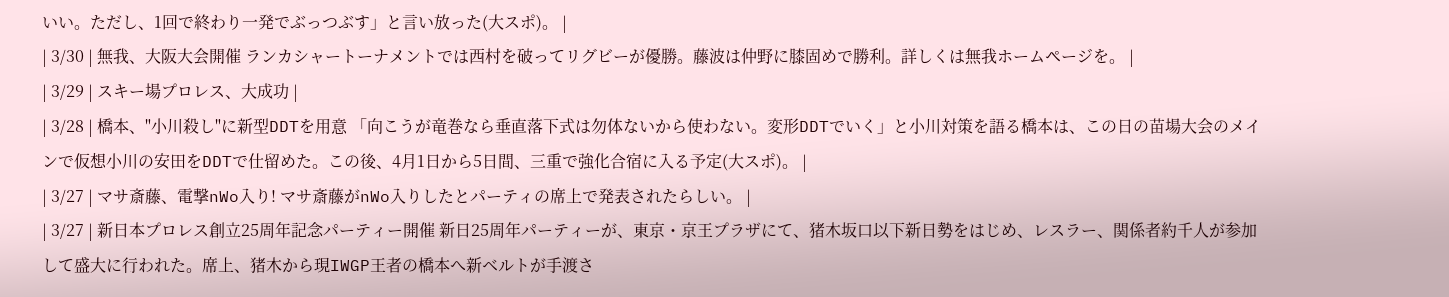いい。ただし、1回で終わり一発でぶっつぶす」と言い放った(大スポ)。 |
| 3/30 | 無我、大阪大会開催 ランカシャートーナメントでは西村を破ってリグビーが優勝。藤波は仲野に膝固めで勝利。詳しくは無我ホームページを。 |
| 3/29 | スキー場プロレス、大成功 |
| 3/28 | 橋本、"小川殺し"に新型DDTを用意 「向こうが竜巻なら垂直落下式は勿体ないから使わない。変形DDTでいく」と小川対策を語る橋本は、この日の苗場大会のメインで仮想小川の安田をDDTで仕留めた。この後、4月1日から5日間、三重で強化合宿に入る予定(大スポ)。 |
| 3/27 | マサ斎藤、電撃nWo入り! マサ斎藤がnWo入りしたとパーティの席上で発表されたらしい。 |
| 3/27 | 新日本プロレス創立25周年記念パーティー開催 新日25周年パーティーが、東京・京王プラザにて、猪木坂口以下新日勢をはじめ、レスラー、関係者約千人が参加して盛大に行われた。席上、猪木から現IWGP王者の橋本へ新ベルトが手渡さ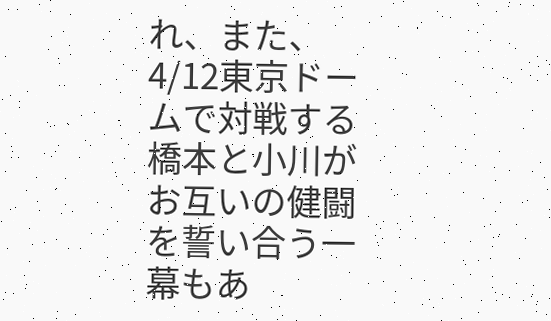れ、また、4/12東京ドームで対戦する橋本と小川がお互いの健闘を誓い合う一幕もあ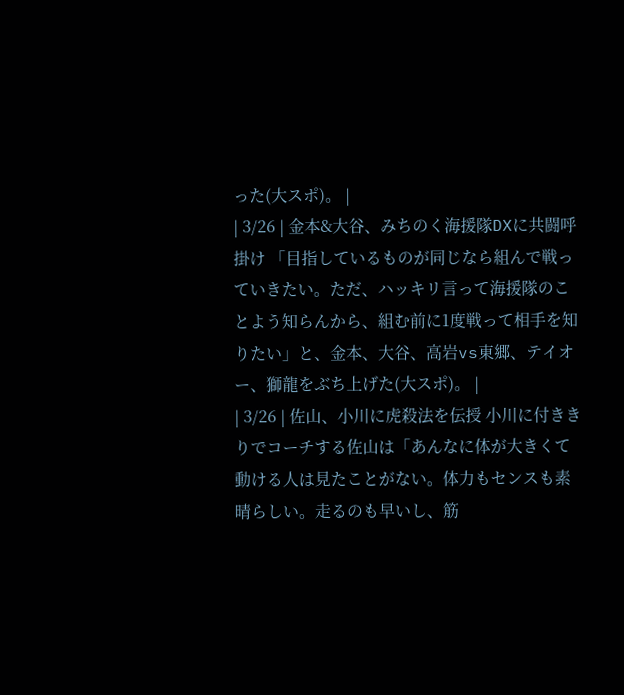った(大スポ)。 |
| 3/26 | 金本&大谷、みちのく海援隊DXに共闘呼掛け 「目指しているものが同じなら組んで戦っていきたい。ただ、ハッキリ言って海援隊のことよう知らんから、組む前に1度戦って相手を知りたい」と、金本、大谷、高岩vs東郷、テイオー、獅龍をぶち上げた(大スポ)。 |
| 3/26 | 佐山、小川に虎殺法を伝授 小川に付ききりでコーチする佐山は「あんなに体が大きくて動ける人は見たことがない。体力もセンスも素晴らしい。走るのも早いし、筋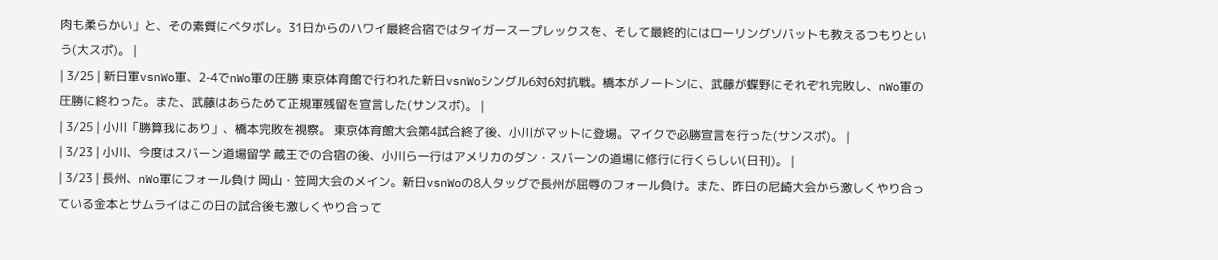肉も柔らかい」と、その素質にベタボレ。31日からのハワイ最終合宿ではタイガースープレックスを、そして最終的にはローリングソバットも教えるつもりという(大スポ)。 |
| 3/25 | 新日軍vsnWo軍、2-4でnWo軍の圧勝 東京体育館で行われた新日vsnWoシングル6対6対抗戦。橋本がノートンに、武藤が蝶野にそれぞれ完敗し、nWo軍の圧勝に終わった。また、武藤はあらためて正規軍残留を宣言した(サンスポ)。 |
| 3/25 | 小川「勝算我にあり」、橋本完敗を視察。 東京体育館大会第4試合終了後、小川がマットに登場。マイクで必勝宣言を行った(サンスポ)。 |
| 3/23 | 小川、今度はスバーン道場留学 蔵王での合宿の後、小川ら一行はアメリカのダン・スバーンの道場に修行に行くらしい(日刊)。 |
| 3/23 | 長州、nWo軍にフォール負け 岡山・笠岡大会のメイン。新日vsnWoの8人タッグで長州が屈辱のフォール負け。また、昨日の尼崎大会から激しくやり合っている金本とサムライはこの日の試合後も激しくやり合って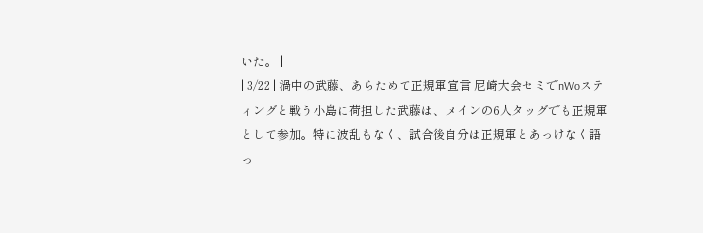いた。 |
| 3/22 | 渦中の武藤、あらためて正規軍宣言 尼崎大会セミでnWoスティングと戦う小島に荷担した武藤は、メインの6人タッグでも正規軍として参加。特に波乱もなく、試合後自分は正規軍とあっけなく語っ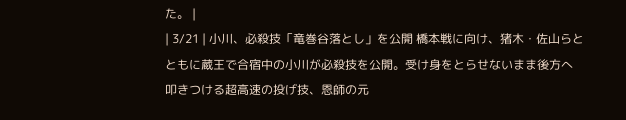た。 |
| 3/21 | 小川、必殺技「竜巻谷落とし」を公開 橋本戦に向け、猪木・佐山らとともに蔵王で合宿中の小川が必殺技を公開。受け身をとらせないまま後方へ叩きつける超高速の投げ技、恩師の元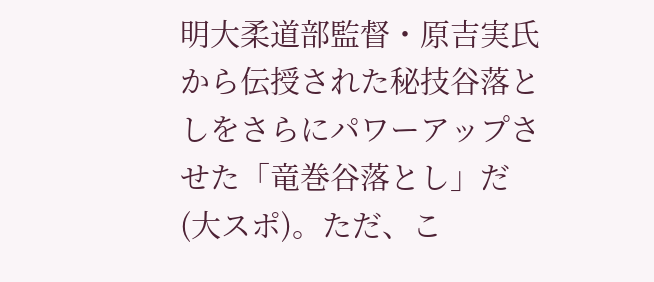明大柔道部監督・原吉実氏から伝授された秘技谷落としをさらにパワーアップさせた「竜巻谷落とし」だ(大スポ)。ただ、こ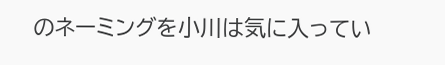のネーミングを小川は気に入ってい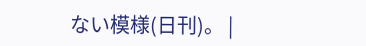ない模様(日刊)。 |